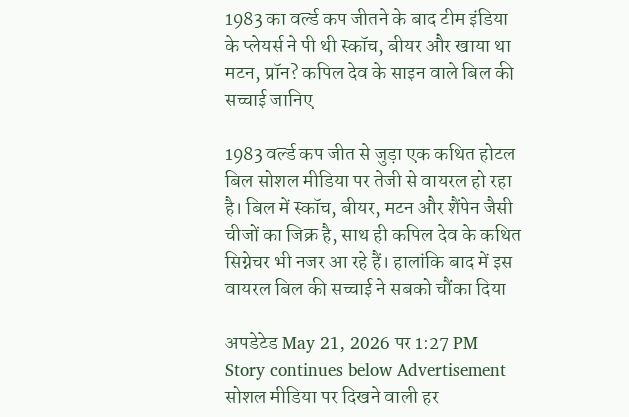1983 का वर्ल्ड कप जीतने के बाद टीम इंडिया के प्लेयर्स ने पी थी स्कॉच, बीयर और खाया था मटन, प्रॉन? कपिल देव के साइन वाले बिल की सच्चाई जानिए

1983 वर्ल्ड कप जीत से जुड़ा एक कथित होटल बिल सोशल मीडिया पर तेजी से वायरल हो रहा है। बिल में स्कॉच, बीयर, मटन और शैंपेन जैसी चीजों का जिक्र है, साथ ही कपिल देव के कथित सिग्नेचर भी नजर आ रहे हैं। हालांकि बाद में इस वायरल बिल की सच्चाई ने सबको चौंका दिया

अपडेटेड May 21, 2026 पर 1:27 PM
Story continues below Advertisement
सोशल मीडिया पर दिखने वाली हर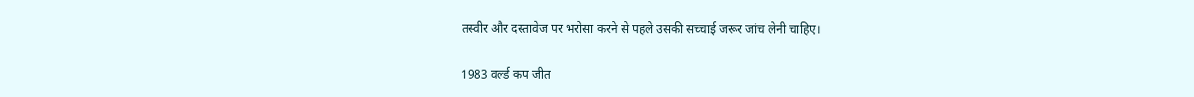तस्वीर और दस्तावेज पर भरोसा करने से पहले उसकी सच्चाई जरूर जांच लेनी चाहिए।

1983 वर्ल्ड कप जीत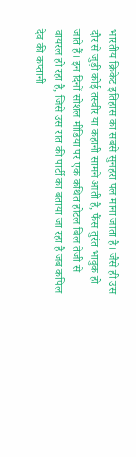भारतीय क्रिकेट इतिहास का सबसे सुनहरा पल माना जाता है। जैसे ही उस दौर से जुड़ी कोई तस्वीर या कहानी सामने आती है, फैंस तुरंत भावुक हो जाते हैं। इन दिनों सोशल मीडिया पर एक कथित होटल बिल तेजी से वायरल हो रहा है, जिसे उस रात की पार्टी का बताया जा रहा है जब कपिल देव की कप्तानी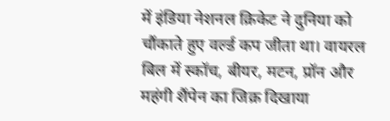में इंडिया नेशनल क्रिकेट ने दुनिया को चौंकाते हुए वर्ल्ड कप जीता था। वायरल बिल में स्कॉच, बीयर, मटन, प्रॉन और महंगी शैंपेन का जिक्र दिखाया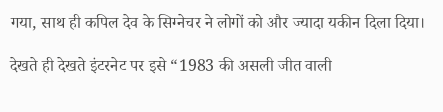गया, साथ ही कपिल देव के सिग्नेचर ने लोगों को और ज्यादा यकीन दिला दिया।

देखते ही देखते इंटरनेट पर इसे “1983 की असली जीत वाली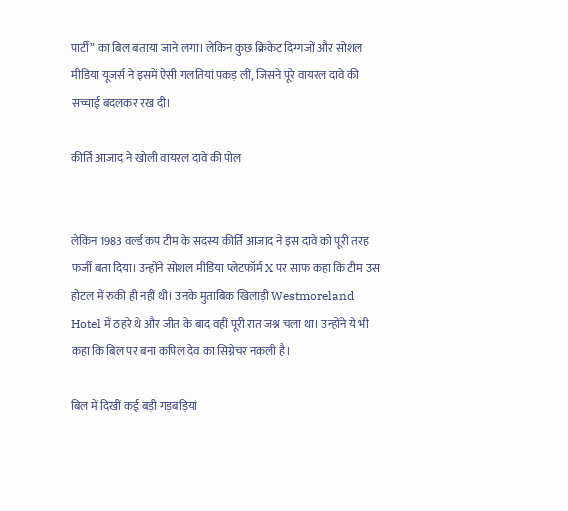पार्टी” का बिल बताया जाने लगा। लेकिन कुछ क्रिकेट दिग्गजों और सोशल मीडिया यूजर्स ने इसमें ऐसी गलतियां पकड़ लीं, जिसने पूरे वायरल दावे की सच्चाई बदलकर रख दी।

कीर्ति आजाद ने खोली वायरल दावे की पोल


लेकिन 1983 वर्ल्ड कप टीम के सदस्य कीर्ति आजाद ने इस दावे को पूरी तरह फर्जी बता दिया। उन्होंने सोशल मीडिया प्लेटफॉर्म X पर साफ कहा कि टीम उस होटल में रुकी ही नहीं थी। उनके मुताबिक खिलाड़ी Westmoreland Hotel में ठहरे थे और जीत के बाद वहीं पूरी रात जश्न चला था। उन्होंने ये भी कहा कि बिल पर बना कपिल देव का सिग्नेचर नकली है।

बिल में दिखीं कई बड़ी गड़बड़ियां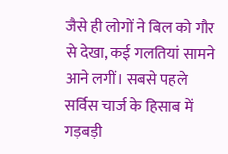जैसे ही लोगों ने बिल को गौर से देखा, कई गलतियां सामने आने लगीं। सबसे पहले सर्विस चार्ज के हिसाब में गड़बड़ी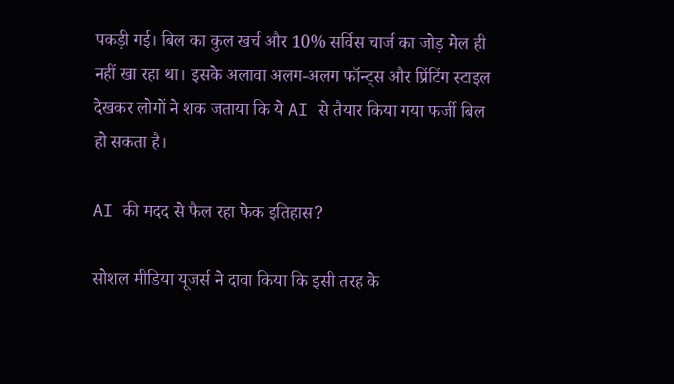पकड़ी गई। बिल का कुल खर्च और 10% सर्विस चार्ज का जोड़ मेल ही नहीं खा रहा था। इसके अलावा अलग-अलग फॉन्ट्स और प्रिंटिंग स्टाइल देखकर लोगों ने शक जताया कि ये AI से तैयार किया गया फर्जी बिल हो सकता है।

AI की मदद से फैल रहा फेक इतिहास?

सोशल मीडिया यूजर्स ने दावा किया कि इसी तरह के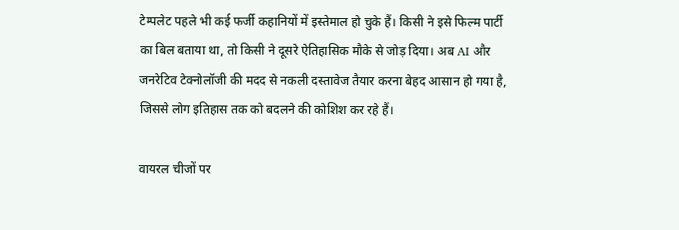टेम्पलेट पहले भी कई फर्जी कहानियों में इस्तेमाल हो चुके हैं। किसी ने इसे फिल्म पार्टी का बिल बताया था, तो किसी ने दूसरे ऐतिहासिक मौके से जोड़ दिया। अब AI और जनरेटिव टेक्नोलॉजी की मदद से नकली दस्तावेज तैयार करना बेहद आसान हो गया है, जिससे लोग इतिहास तक को बदलने की कोशिश कर रहे हैं।

वायरल चीजों पर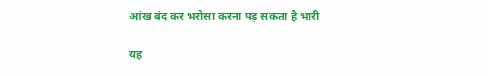आंख बंद कर भरोसा करना पड़ सकता है भारी

यह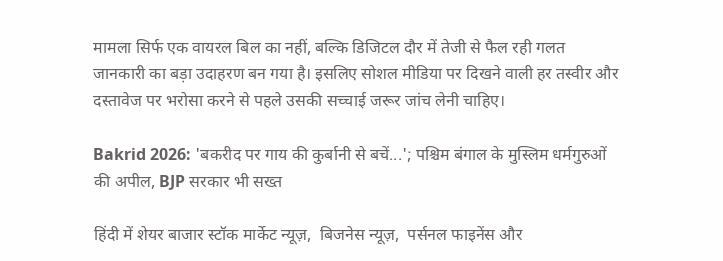मामला सिर्फ एक वायरल बिल का नहीं, बल्कि डिजिटल दौर में तेजी से फैल रही गलत जानकारी का बड़ा उदाहरण बन गया है। इसलिए सोशल मीडिया पर दिखने वाली हर तस्वीर और दस्तावेज पर भरोसा करने से पहले उसकी सच्चाई जरूर जांच लेनी चाहिए।

Bakrid 2026: 'बकरीद पर गाय की कुर्बानी से बचें...'; पश्चिम बंगाल के मुस्लिम धर्मगुरुओं की अपील, BJP सरकार भी सख्त

हिंदी में शेयर बाजार स्टॉक मार्केट न्यूज़,  बिजनेस न्यूज़,  पर्सनल फाइनेंस और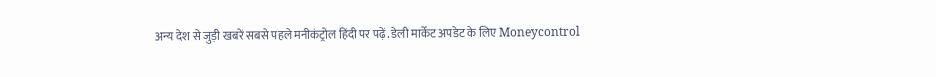अन्य देश से जुड़ी खबरें सबसे पहले मनीकंट्रोल हिंदी पर पढ़ें. डेली मार्केट अपडेट के लिए Moneycontrol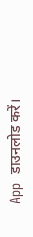App  डाउनलोड करें।